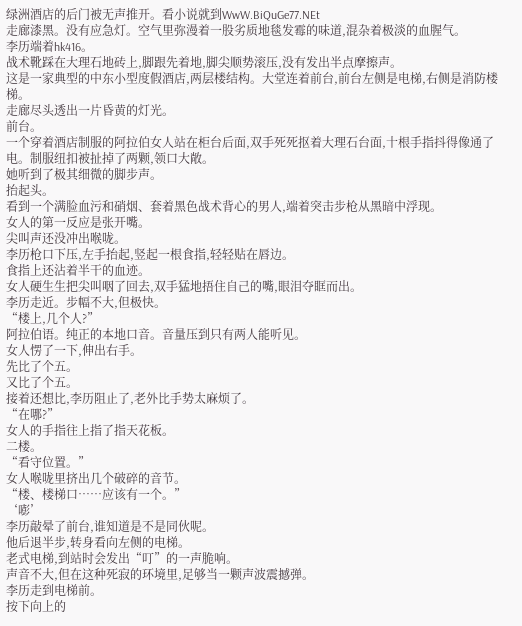绿洲酒店的后门被无声推开。看小说就到WwW.BiQuGe77.NEt
走廊漆黑。没有应急灯。空气里弥漫着一股劣质地毯发霉的味道,混杂着极淡的血腥气。
李历端着hk416。
战术靴踩在大理石地砖上,脚跟先着地,脚尖顺势滚压,没有发出半点摩擦声。
这是一家典型的中东小型度假酒店,两层楼结构。大堂连着前台,前台左侧是电梯,右侧是消防楼梯。
走廊尽头透出一片昏黄的灯光。
前台。
一个穿着酒店制服的阿拉伯女人站在柜台后面,双手死死抠着大理石台面,十根手指抖得像通了电。制服纽扣被扯掉了两颗,领口大敞。
她听到了极其细微的脚步声。
抬起头。
看到一个满脸血污和硝烟、套着黑色战术背心的男人,端着突击步枪从黑暗中浮现。
女人的第一反应是张开嘴。
尖叫声还没冲出喉咙。
李历枪口下压,左手抬起,竖起一根食指,轻轻贴在唇边。
食指上还沾着半干的血迹。
女人硬生生把尖叫咽了回去,双手猛地捂住自己的嘴,眼泪夺眶而出。
李历走近。步幅不大,但极快。
“楼上,几个人?”
阿拉伯语。纯正的本地口音。音量压到只有两人能听见。
女人愣了一下,伸出右手。
先比了个五。
又比了个五。
接着还想比,李历阻止了,老外比手势太麻烦了。
“在哪?”
女人的手指往上指了指天花板。
二楼。
“看守位置。”
女人喉咙里挤出几个破碎的音节。
“楼、楼梯口……应该有一个。”
‘嘭’
李历敲晕了前台,谁知道是不是同伙呢。
他后退半步,转身看向左侧的电梯。
老式电梯,到站时会发出“叮”的一声脆响。
声音不大,但在这种死寂的环境里,足够当一颗声波震撼弹。
李历走到电梯前。
按下向上的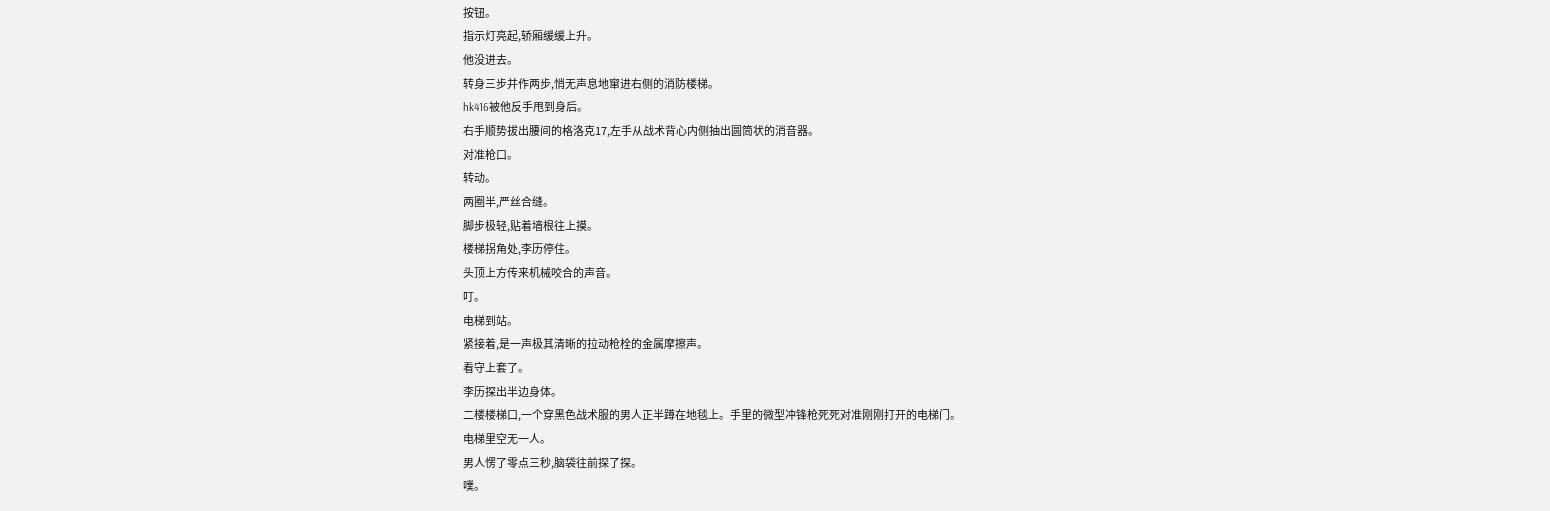按钮。
指示灯亮起,轿厢缓缓上升。
他没进去。
转身三步并作两步,悄无声息地窜进右侧的消防楼梯。
hk416被他反手甩到身后。
右手顺势拔出腰间的格洛克17,左手从战术背心内侧抽出圆筒状的消音器。
对准枪口。
转动。
两圈半,严丝合缝。
脚步极轻,贴着墙根往上摸。
楼梯拐角处,李历停住。
头顶上方传来机械咬合的声音。
叮。
电梯到站。
紧接着,是一声极其清晰的拉动枪栓的金属摩擦声。
看守上套了。
李历探出半边身体。
二楼楼梯口,一个穿黑色战术服的男人正半蹲在地毯上。手里的微型冲锋枪死死对准刚刚打开的电梯门。
电梯里空无一人。
男人愣了零点三秒,脑袋往前探了探。
噗。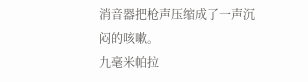消音器把枪声压缩成了一声沉闷的咳嗽。
九毫米帕拉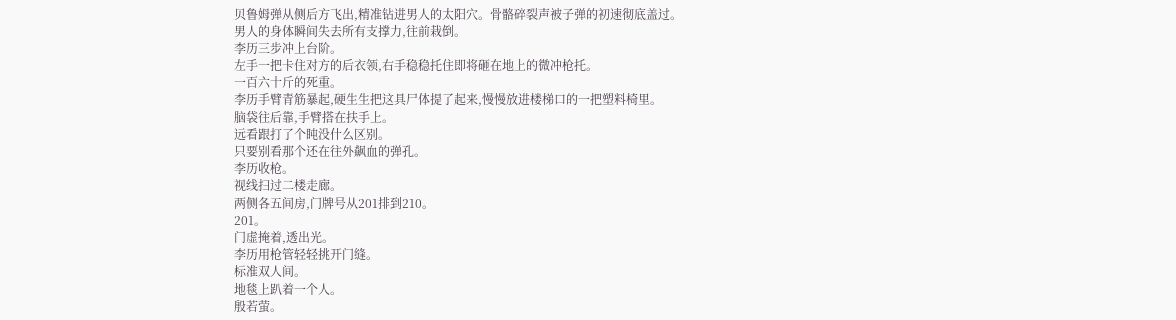贝鲁姆弹从侧后方飞出,精准钻进男人的太阳穴。骨骼碎裂声被子弹的初速彻底盖过。
男人的身体瞬间失去所有支撑力,往前栽倒。
李历三步冲上台阶。
左手一把卡住对方的后衣领,右手稳稳托住即将砸在地上的微冲枪托。
一百六十斤的死重。
李历手臂青筋暴起,硬生生把这具尸体提了起来,慢慢放进楼梯口的一把塑料椅里。
脑袋往后靠,手臂搭在扶手上。
远看跟打了个盹没什么区别。
只要别看那个还在往外飙血的弹孔。
李历收枪。
视线扫过二楼走廊。
两侧各五间房,门牌号从201排到210。
201。
门虚掩着,透出光。
李历用枪管轻轻挑开门缝。
标准双人间。
地毯上趴着一个人。
殷若萤。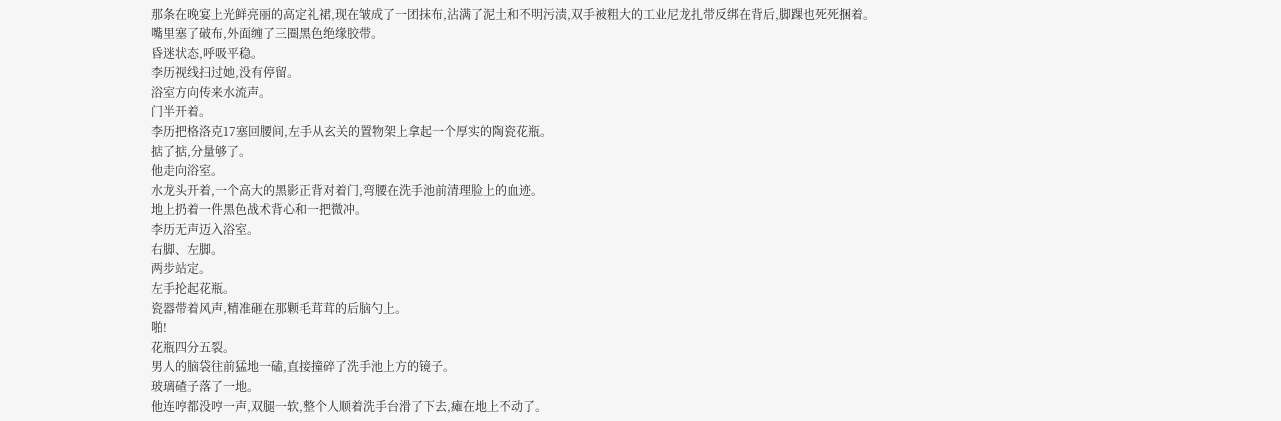那条在晚宴上光鲜亮丽的高定礼裙,现在皱成了一团抹布,沾满了泥土和不明污渍,双手被粗大的工业尼龙扎带反绑在背后,脚踝也死死捆着。
嘴里塞了破布,外面缠了三圈黑色绝缘胶带。
昏迷状态,呼吸平稳。
李历视线扫过她,没有停留。
浴室方向传来水流声。
门半开着。
李历把格洛克17塞回腰间,左手从玄关的置物架上拿起一个厚实的陶瓷花瓶。
掂了掂,分量够了。
他走向浴室。
水龙头开着,一个高大的黑影正背对着门,弯腰在洗手池前清理脸上的血迹。
地上扔着一件黑色战术背心和一把微冲。
李历无声迈入浴室。
右脚、左脚。
两步站定。
左手抡起花瓶。
瓷器带着风声,精准砸在那颗毛茸茸的后脑勺上。
啪!
花瓶四分五裂。
男人的脑袋往前猛地一磕,直接撞碎了洗手池上方的镜子。
玻璃碴子落了一地。
他连哼都没哼一声,双腿一软,整个人顺着洗手台滑了下去,瘫在地上不动了。